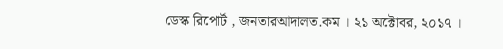ডেস্ক রিপোর্ট , জনতারআদালত.কম । ২১ অক্টোবর, ২০১৭ ।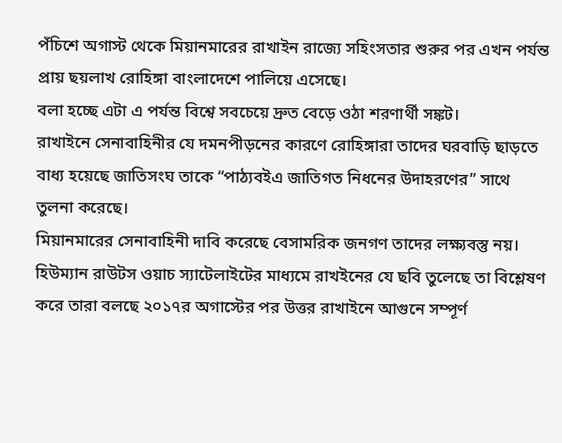পঁচিশে অগাস্ট থেকে মিয়ানমারের রাখাইন রাজ্যে সহিংসতার শুরুর পর এখন পর্যন্ত প্রায় ছয়লাখ রোহিঙ্গা বাংলাদেশে পালিয়ে এসেছে।
বলা হচ্ছে এটা এ পর্যন্ত বিশ্বে সবচেয়ে দ্রুত বেড়ে ওঠা শরণার্থী সঙ্কট।
রাখাইনে সেনাবাহিনীর যে দমনপীড়নের কারণে রোহিঙ্গারা তাদের ঘরবাড়ি ছাড়তে বাধ্য হয়েছে জাতিসংঘ তাকে “পাঠ্যবইএ জাতিগত নিধনের উদাহরণের” সাথে তুলনা করেছে।
মিয়ানমারের সেনাবাহিনী দাবি করেছে বেসামরিক জনগণ তাদের লক্ষ্যবস্তু নয়।
হিউম্যান রাউটস ওয়াচ স্যাটেলাইটের মাধ্যমে রাখইনের যে ছবি তুলেছে তা বিশ্লেষণ করে তারা বলছে ২০১৭র অগাস্টের পর উত্তর রাখাইনে আগুনে সম্পূর্ণ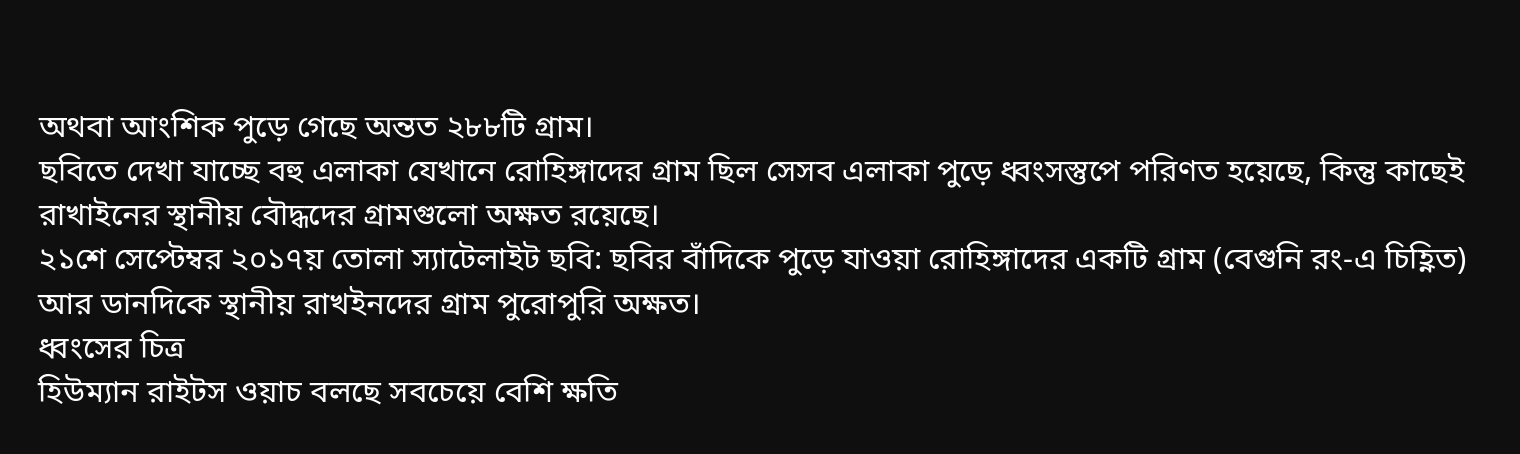অথবা আংশিক পুড়ে গেছে অন্তত ২৮৮টি গ্রাম।
ছবিতে দেখা যাচ্ছে বহু এলাকা যেখানে রোহিঙ্গাদের গ্রাম ছিল সেসব এলাকা পুড়ে ধ্বংসস্তুপে পরিণত হয়েছে, কিন্তু কাছেই রাখাইনের স্থানীয় বৌদ্ধদের গ্রামগুলো অক্ষত রয়েছে।
২১শে সেপ্টেম্বর ২০১৭য় তোলা স্যাটেলাইট ছবি: ছবির বাঁদিকে পুড়ে যাওয়া রোহিঙ্গাদের একটি গ্রাম (বেগুনি রং-এ চিহ্ণিত) আর ডানদিকে স্থানীয় রাখইনদের গ্রাম পুরোপুরি অক্ষত।
ধ্বংসের চিত্র
হিউম্যান রাইটস ওয়াচ বলছে সবচেয়ে বেশি ক্ষতি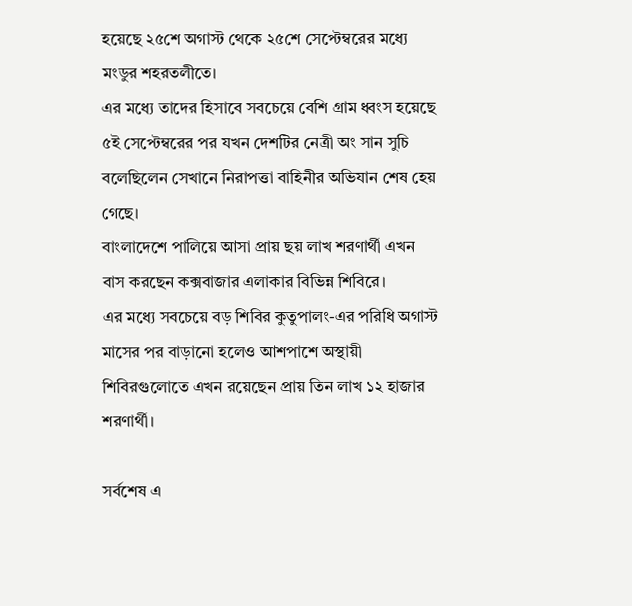হয়েছে ২৫শে অগাস্ট থেকে ২৫শে সেপ্টেম্বরের মধ্যে মংডুর শহরতলীতে।
এর মধ্যে তাদের হিসাবে সবচেয়ে বেশি গ্রাম ধ্বংস হয়েছে ৫ই সেপ্টেম্বরের পর যখন দেশটির নেত্রী অং সান সুচি বলেছিলেন সেখানে নিরাপত্তা বাহিনীর অভিযান শেষ হেয় গেছে।
বাংলাদেশে পালিয়ে আসা প্রায় ছয় লাখ শরণার্থী এখন বাস করছেন কক্সবাজার এলাকার বিভিন্ন শিবিরে।
এর মধ্যে সবচেয়ে বড় শিবির কুতুপালং-এর পরিধি অগাস্ট মাসের পর বাড়ানো হলেও আশপাশে অস্থায়ী শিবিরগুলোতে এখন রয়েছেন প্রায় তিন লাখ ১২ হাজার শরণার্থী।

সর্বশেষ এ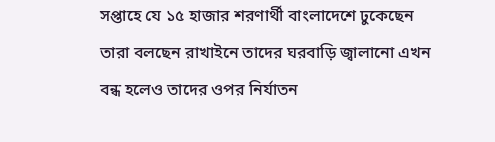সপ্তাহে যে ১৫ হাজার শরণার্থী বাংলাদেশে ঢুকেছেন তারা বলছেন রাখাইনে তাদের ঘরবাড়ি জ্বালানো এখন বন্ধ হলেও তাদের ওপর নির্যাতন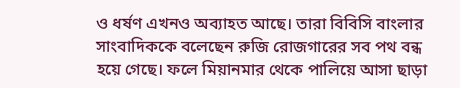ও ধর্ষণ এখনও অব্যাহত আছে। তারা বিবিসি বাংলার সাংবাদিককে বলেছেন রুজি রোজগারের সব পথ বন্ধ হয়ে গেছে। ফলে মিয়ানমার থেকে পালিয়ে আসা ছাড়া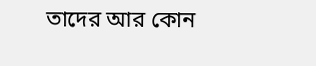তাদের আর কোন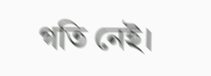গতি নেই।